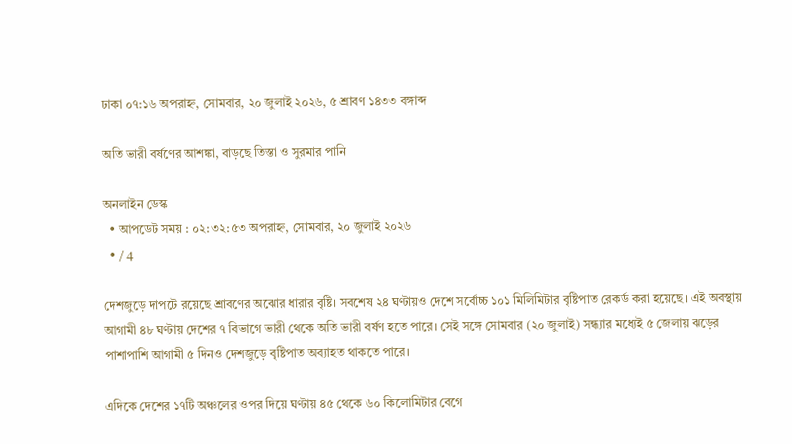ঢাকা ০৭:১৬ অপরাহ্ন, সোমবার, ২০ জুলাই ২০২৬, ৫ শ্রাবণ ১৪৩৩ বঙ্গাব্দ

অতি ভারী বর্ষণের আশঙ্কা, বাড়ছে তিস্তা ও সুরমার পানি

অনলাইন ডেস্ক
  • আপডেট সময় : ০২:৩২:৫৩ অপরাহ্ন, সোমবার, ২০ জুলাই ২০২৬
  • / 4

দেশজুড়ে দাপটে রয়েছে শ্রাবণের অঝোর ধারার বৃষ্টি। সবশেষ ২৪ ঘণ্টায়ও দেশে সর্বোচ্চ ১০১ মিলিমিটার বৃষ্টিপাত রেকর্ড করা হয়েছে। এই অবস্থায় আগামী ৪৮ ঘণ্টায় দেশের ৭ বিভাগে ভারী থেকে অতি ভারী বর্ষণ হতে পারে। সেই সঙ্গে সোমবার (২০ জুলাই) সন্ধ্যার মধ্যেই ৫ জেলায় ঝড়ের পাশাপাশি আগামী ৫ দিনও দেশজুড়ে বৃষ্টিপাত অব্যাহত থাকতে পারে।

এদিকে দেশের ১৭টি অঞ্চলের ওপর দিয়ে ঘণ্টায় ৪৫ থেকে ৬০ কিলোমিটার বেগে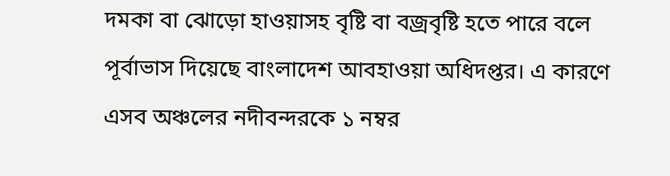দমকা বা ঝোড়ো হাওয়াসহ বৃষ্টি বা বজ্রবৃষ্টি হতে পারে বলে পূর্বাভাস দিয়েছে বাংলাদেশ আবহাওয়া অধিদপ্তর। এ কারণে এসব অঞ্চলের নদীবন্দরকে ১ নম্বর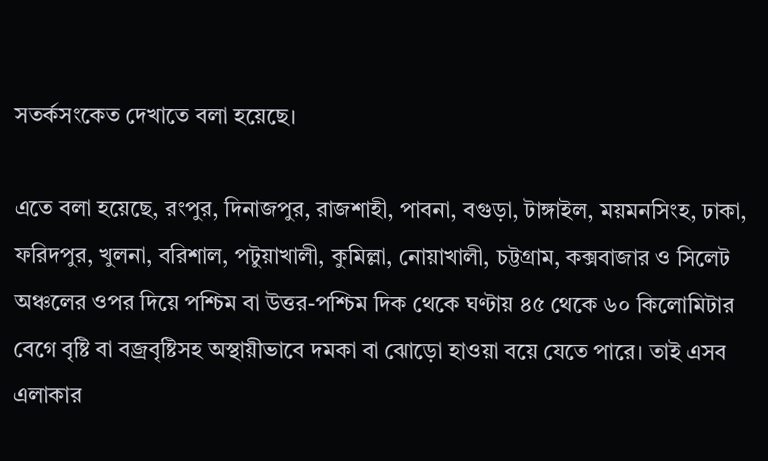সতর্কসংকেত দেখাতে বলা হয়েছে।

এতে বলা হয়েছে, রংপুর, দিনাজপুর, রাজশাহী, পাবনা, বগুড়া, টাঙ্গাইল, ময়মনসিংহ, ঢাকা, ফরিদপুর, খুলনা, বরিশাল, পটুয়াখালী, কুমিল্লা, নোয়াখালী, চট্টগ্রাম, কক্সবাজার ও সিলেট অঞ্চলের ওপর দিয়ে পশ্চিম বা উত্তর-পশ্চিম দিক থেকে ঘণ্টায় ৪৫ থেকে ৬০ কিলোমিটার বেগে বৃষ্টি বা বজ্রবৃষ্টিসহ অস্থায়ীভাবে দমকা বা ঝোড়ো হাওয়া বয়ে যেতে পারে। তাই এসব এলাকার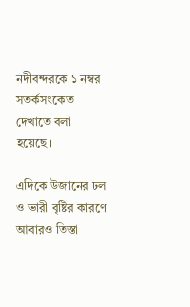নদীবন্দরকে ১ নম্বর সতর্কসংকেত দেখাতে বলা হয়েছে।

এদিকে উজানের ঢল ও ভারী বৃষ্টির কারণে আবারও তিস্তা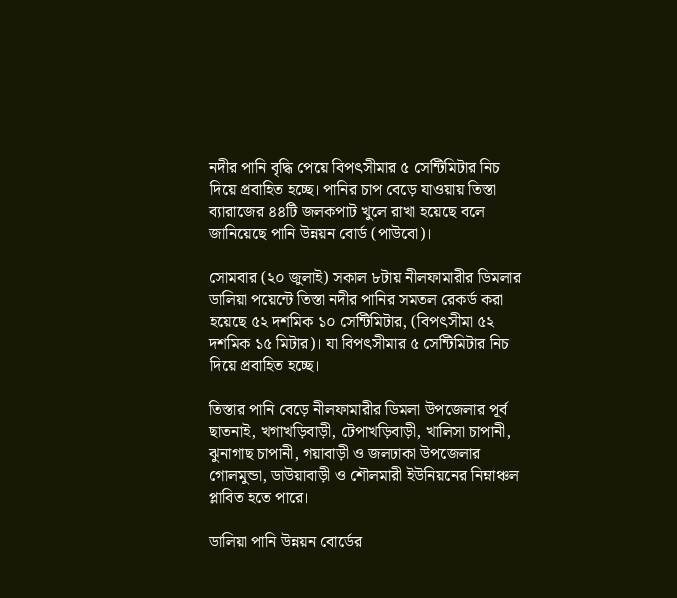নদীর পানি বৃদ্ধি পেয়ে বিপৎসীমার ৫ সেন্টিমিটার নিচ দিয়ে প্রবাহিত হচ্ছে। পানির চাপ বেড়ে যাওয়ায় তিস্তা ব্যারাজের ৪৪টি জলকপাট খুলে রাখা হয়েছে বলে জানিয়েছে পানি উন্নয়ন বোর্ড (পাউবো)।

সোমবার (২০ জুলাই) সকাল ৮টায় নীলফামারীর ডিমলার ডালিয়া পয়েন্টে তিস্তা নদীর পানির সমতল রেকর্ড করা হয়েছে ৫২ দশমিক ১০ সেন্টিমিটার, (বিপৎসীমা ৫২ দশমিক ১৫ মিটার)। যা বিপৎসীমার ৫ সেন্টিমিটার নিচ দিয়ে প্রবাহিত হচ্ছে।

তিস্তার পানি বেড়ে নীলফামারীর ডিমলা উপজেলার পূর্ব ছাতনাই, খগাখড়িবাড়ী, টেপাখড়িবাড়ী, খালিসা চাপানী, ঝুনাগাছ চাপানী, গয়াবাড়ী ও জলঢাকা উপজেলার গোলমুন্ডা, ডাউয়াবাড়ী ও শৌলমারী ইউনিয়নের নিম্নাঞ্চল প্লাবিত হতে পারে।

ডালিয়া পানি উন্নয়ন বোর্ডের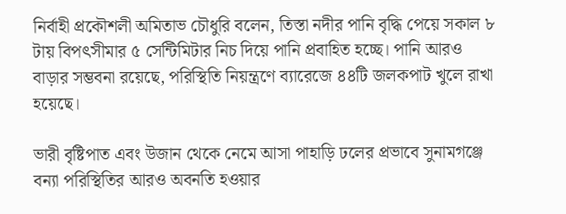নির্বাহী প্রকৌশলী অমিতাভ চৌধুরি বলেন, তিস্তা নদীর পানি বৃদ্ধি পেয়ে সকাল ৮ টায় বিপৎসীমার ৫ সেন্টিমিটার নিচ দিয়ে পানি প্রবাহিত হচ্ছে। পানি আরও বাড়ার সম্ভবনা রয়েছে, পরিস্থিতি নিয়ন্ত্রণে ব্যারেজে ৪৪টি জলকপাট খুলে রাখা হয়েছে।

ভারী বৃষ্টিপাত এবং উজান থেকে নেমে আসা পাহাড়ি ঢলের প্রভাবে সুনামগঞ্জে বন্যা পরিস্থিতির আরও অবনতি হওয়ার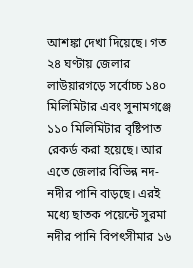আশঙ্কা দেখা দিয়েছে। গত ২৪ ঘণ্টায় জেলার লাউয়ারগড়ে সর্বোচ্চ ১৪০ মিলিমিটার এবং সুনামগঞ্জে ১১০ মিলিমিটার বৃষ্টিপাত রেকর্ড করা হয়েছে। আর এতে জেলার বিভিন্ন নদ-নদীর পানি বাড়ছে। এরই মধ্যে ছাতক পয়েন্টে সুরমা নদীর পানি বিপৎসীমার ১৬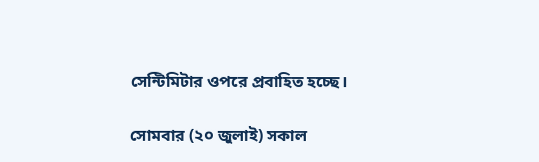সেন্টিমিটার ওপরে প্রবাহিত হচ্ছে।

সোমবার (২০ জুলাই) সকাল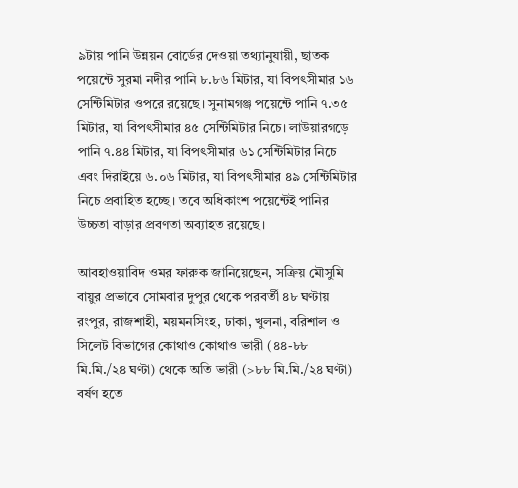৯টায় পানি উন্নয়ন বোর্ডের দেওয়া তথ্যানুযায়ী, ছাতক পয়েন্টে সুরমা নদীর পানি ৮.৮৬ মিটার, যা বিপৎসীমার ১৬ সেন্টিমিটার ওপরে রয়েছে। সুনামগঞ্জ পয়েন্টে পানি ৭.৩৫ মিটার, যা বিপৎসীমার ৪৫ সেন্টিমিটার নিচে। লাউয়ারগড়ে পানি ৭.৪৪ মিটার, যা বিপৎসীমার ৬১ সেন্টিমিটার নিচে এবং দিরাইয়ে ৬.০৬ মিটার, যা বিপৎসীমার ৪৯ সেন্টিমিটার নিচে প্রবাহিত হচ্ছে। তবে অধিকাংশ পয়েন্টেই পানির উচ্চতা বাড়ার প্রবণতা অব্যাহত রয়েছে।

আবহাওয়াবিদ ওমর ফারুক জানিয়েছেন, সক্রিয় মৌসুমি বায়ুর প্রভাবে সোমবার দুপুর থেকে পরবর্তী ৪৮ ঘণ্টায় রংপুর, রাজশাহী, ময়মনসিংহ, ঢাকা, খুলনা, বরিশাল ও সিলেট বিভাগের কোথাও কোথাও ভারী (৪৪-৮৮ মি.মি./২৪ ঘণ্টা) থেকে অতি ভারী (>৮৮ মি.মি./২৪ ঘণ্টা) বর্ষণ হতে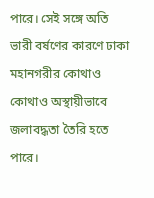পারে। সেই সঙ্গে অতি ভারী বর্ষণের কারণে ঢাকা মহানগরীর কোথাও কোথাও অস্থায়ীভাবে জলাবদ্ধতা তৈরি হতে পারে।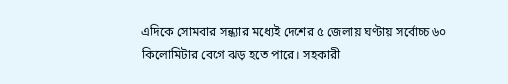এদিকে সোমবার সন্ধ্যার মধ্যেই দেশের ৫ জেলায় ঘণ্টায় সর্বোচ্চ ৬০ কিলোমিটার বেগে ঝড় হতে পারে। সহকারী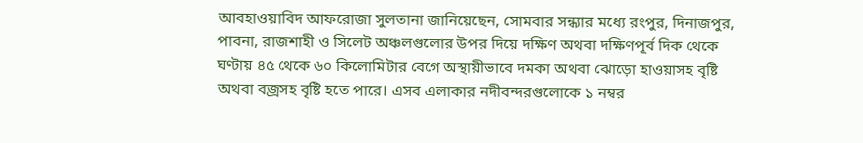আবহাওয়াবিদ আফরোজা সুলতানা জানিয়েছেন, সোমবার সন্ধ্যার মধ্যে রংপুর, দিনাজপুর, পাবনা, রাজশাহী ও সিলেট অঞ্চলগুলোর উপর দিয়ে দক্ষিণ অথবা দক্ষিণপূর্ব দিক থেকে ঘণ্টায় ৪৫ থেকে ৬০ কিলোমিটার বেগে অস্থায়ীভাবে দমকা অথবা ঝোড়ো হাওয়াসহ বৃষ্টি অথবা বজ্রসহ বৃষ্টি হতে পারে। এসব এলাকার নদীবন্দরগুলোকে ১ নম্বর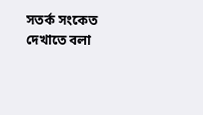সতর্ক সংকেত দেখাতে বলা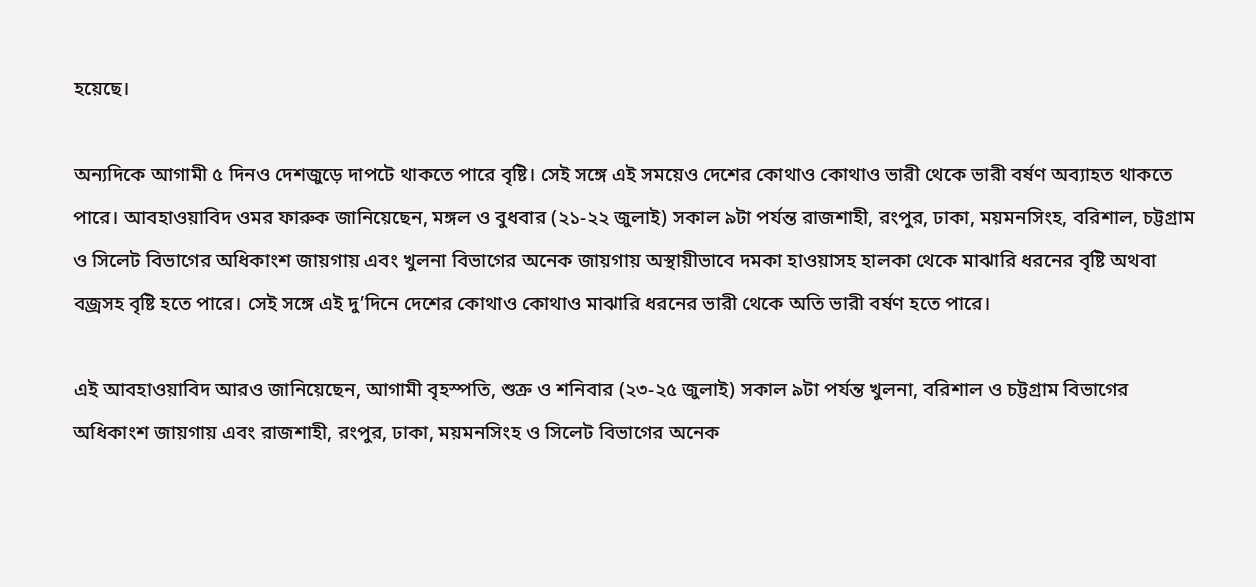হয়েছে।

অন্যদিকে আগামী ৫ দিনও দেশজুড়ে দাপটে থাকতে পারে বৃষ্টি। সেই সঙ্গে এই সময়েও দেশের কোথাও কোথাও ভারী থেকে ভারী বর্ষণ অব্যাহত থাকতে পারে। আবহাওয়াবিদ ওমর ফারুক জানিয়েছেন, মঙ্গল ও বুধবার (২১-২২ জুলাই) সকাল ৯টা পর্যন্ত রাজশাহী, রংপুর, ঢাকা, ময়মনসিংহ, বরিশাল, চট্টগ্রাম ও সিলেট বিভাগের অধিকাংশ জায়গায় এবং খুলনা বিভাগের অনেক জায়গায় অস্থায়ীভাবে দমকা হাওয়াসহ হালকা থেকে মাঝারি ধরনের বৃষ্টি অথবা বজ্রসহ বৃষ্টি হতে পারে। সেই সঙ্গে এই দু’দিনে দেশের কোথাও কোথাও মাঝারি ধরনের ভারী থেকে অতি ভারী বর্ষণ হতে পারে।

এই আবহাওয়াবিদ আরও জানিয়েছেন, আগামী বৃহস্পতি, শুক্র ও শনিবার (২৩-২৫ জুলাই) সকাল ৯টা পর্যন্ত খুলনা, বরিশাল ও চট্টগ্রাম বিভাগের অধিকাংশ জায়গায় এবং রাজশাহী, রংপুর, ঢাকা, ময়মনসিংহ ও সিলেট বিভাগের অনেক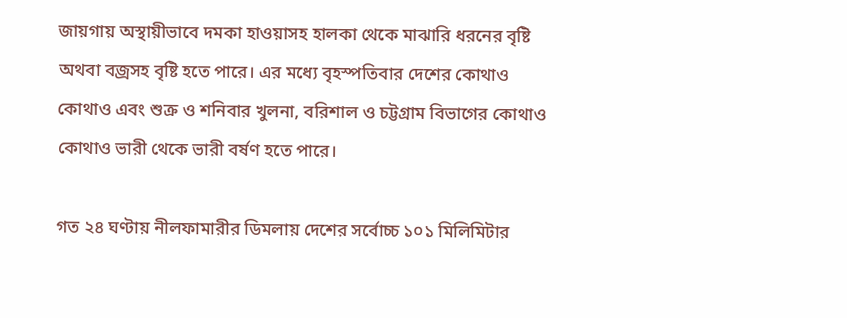জায়গায় অস্থায়ীভাবে দমকা হাওয়াসহ হালকা থেকে মাঝারি ধরনের বৃষ্টি অথবা বজ্রসহ বৃষ্টি হতে পারে। এর মধ্যে বৃহস্পতিবার দেশের কোথাও কোথাও এবং শুক্র ও শনিবার খুলনা, বরিশাল ও চট্টগ্রাম বিভাগের কোথাও কোথাও ভারী থেকে ভারী বর্ষণ হতে পারে।

গত ২৪ ঘণ্টায় নীলফামারীর ডিমলায় দেশের সর্বোচ্চ ১০১ মিলিমিটার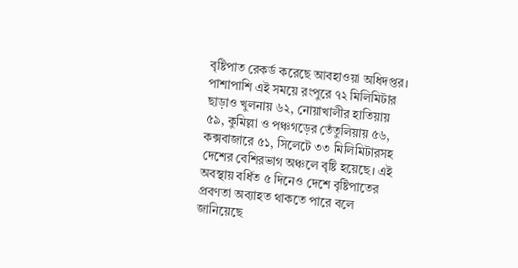বৃষ্টিপাত রেকর্ড করেছে আবহাওয়া অধিদপ্তর। পাশাপাশি এই সময়ে রংপুরে ৭২ মিলিমিটার ছাড়াও খুলনায় ৬২, নোয়াখালীর হাতিয়ায় ৫৯, কুমিল্লা ও পঞ্চগড়ের তেঁতুলিয়ায় ৫৬, কক্সবাজারে ৫১, সিলেটে ৩৩ মিলিমিটারসহ দেশের বেশিরভাগ অঞ্চলে বৃষ্টি হয়েছে। এই অবস্থায় বর্ধিত ৫ দিনেও দেশে বৃষ্টিপাতের প্রবণতা অব্যাহত থাকতে পারে বলে জানিয়েছে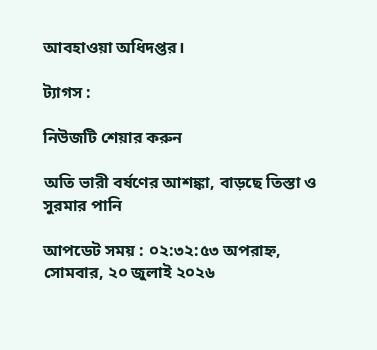আবহাওয়া অধিদপ্তর।

ট্যাগস :

নিউজটি শেয়ার করুন

অতি ভারী বর্ষণের আশঙ্কা, বাড়ছে তিস্তা ও সুরমার পানি

আপডেট সময় : ০২:৩২:৫৩ অপরাহ্ন, সোমবার, ২০ জুলাই ২০২৬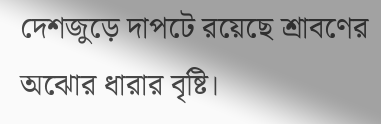দেশজুড়ে দাপটে রয়েছে শ্রাবণের অঝোর ধারার বৃষ্টি।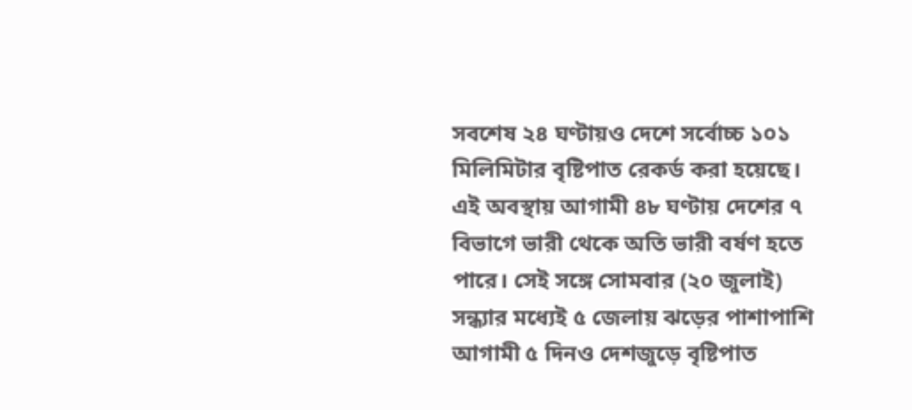সবশেষ ২৪ ঘণ্টায়ও দেশে সর্বোচ্চ ১০১ মিলিমিটার বৃষ্টিপাত রেকর্ড করা হয়েছে। এই অবস্থায় আগামী ৪৮ ঘণ্টায় দেশের ৭ বিভাগে ভারী থেকে অতি ভারী বর্ষণ হতে পারে। সেই সঙ্গে সোমবার (২০ জুলাই) সন্ধ্যার মধ্যেই ৫ জেলায় ঝড়ের পাশাপাশি আগামী ৫ দিনও দেশজুড়ে বৃষ্টিপাত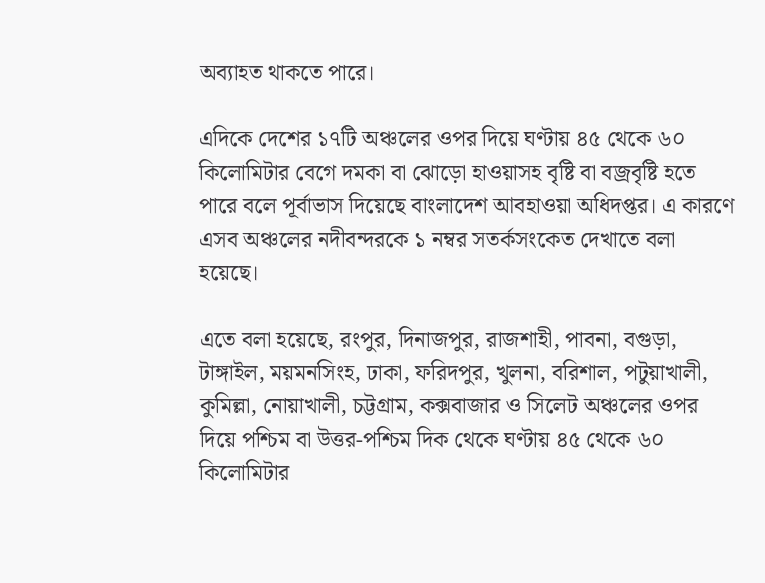অব্যাহত থাকতে পারে।

এদিকে দেশের ১৭টি অঞ্চলের ওপর দিয়ে ঘণ্টায় ৪৫ থেকে ৬০ কিলোমিটার বেগে দমকা বা ঝোড়ো হাওয়াসহ বৃষ্টি বা বজ্রবৃষ্টি হতে পারে বলে পূর্বাভাস দিয়েছে বাংলাদেশ আবহাওয়া অধিদপ্তর। এ কারণে এসব অঞ্চলের নদীবন্দরকে ১ নম্বর সতর্কসংকেত দেখাতে বলা হয়েছে।

এতে বলা হয়েছে, রংপুর, দিনাজপুর, রাজশাহী, পাবনা, বগুড়া, টাঙ্গাইল, ময়মনসিংহ, ঢাকা, ফরিদপুর, খুলনা, বরিশাল, পটুয়াখালী, কুমিল্লা, নোয়াখালী, চট্টগ্রাম, কক্সবাজার ও সিলেট অঞ্চলের ওপর দিয়ে পশ্চিম বা উত্তর-পশ্চিম দিক থেকে ঘণ্টায় ৪৫ থেকে ৬০ কিলোমিটার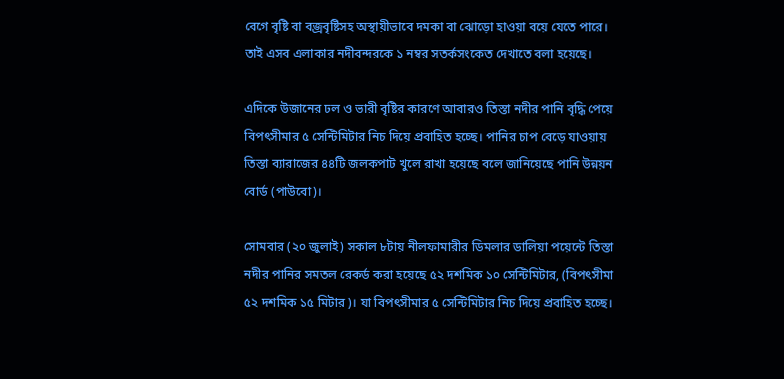বেগে বৃষ্টি বা বজ্রবৃষ্টিসহ অস্থায়ীভাবে দমকা বা ঝোড়ো হাওয়া বয়ে যেতে পারে। তাই এসব এলাকার নদীবন্দরকে ১ নম্বর সতর্কসংকেত দেখাতে বলা হয়েছে।

এদিকে উজানের ঢল ও ভারী বৃষ্টির কারণে আবারও তিস্তা নদীর পানি বৃদ্ধি পেয়ে বিপৎসীমার ৫ সেন্টিমিটার নিচ দিয়ে প্রবাহিত হচ্ছে। পানির চাপ বেড়ে যাওয়ায় তিস্তা ব্যারাজের ৪৪টি জলকপাট খুলে রাখা হয়েছে বলে জানিয়েছে পানি উন্নয়ন বোর্ড (পাউবো)।

সোমবার (২০ জুলাই) সকাল ৮টায় নীলফামারীর ডিমলার ডালিয়া পয়েন্টে তিস্তা নদীর পানির সমতল রেকর্ড করা হয়েছে ৫২ দশমিক ১০ সেন্টিমিটার, (বিপৎসীমা ৫২ দশমিক ১৫ মিটার)। যা বিপৎসীমার ৫ সেন্টিমিটার নিচ দিয়ে প্রবাহিত হচ্ছে।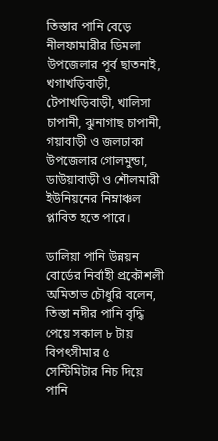তিস্তার পানি বেড়ে নীলফামারীর ডিমলা উপজেলার পূর্ব ছাতনাই, খগাখড়িবাড়ী, টেপাখড়িবাড়ী, খালিসা চাপানী, ঝুনাগাছ চাপানী, গয়াবাড়ী ও জলঢাকা উপজেলার গোলমুন্ডা, ডাউয়াবাড়ী ও শৌলমারী ইউনিয়নের নিম্নাঞ্চল প্লাবিত হতে পারে।

ডালিয়া পানি উন্নয়ন বোর্ডের নির্বাহী প্রকৌশলী অমিতাভ চৌধুরি বলেন, তিস্তা নদীর পানি বৃদ্ধি পেয়ে সকাল ৮ টায় বিপৎসীমার ৫ সেন্টিমিটার নিচ দিয়ে পানি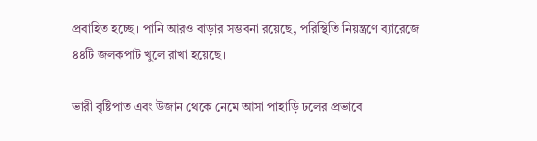প্রবাহিত হচ্ছে। পানি আরও বাড়ার সম্ভবনা রয়েছে, পরিস্থিতি নিয়ন্ত্রণে ব্যারেজে ৪৪টি জলকপাট খুলে রাখা হয়েছে।

ভারী বৃষ্টিপাত এবং উজান থেকে নেমে আসা পাহাড়ি ঢলের প্রভাবে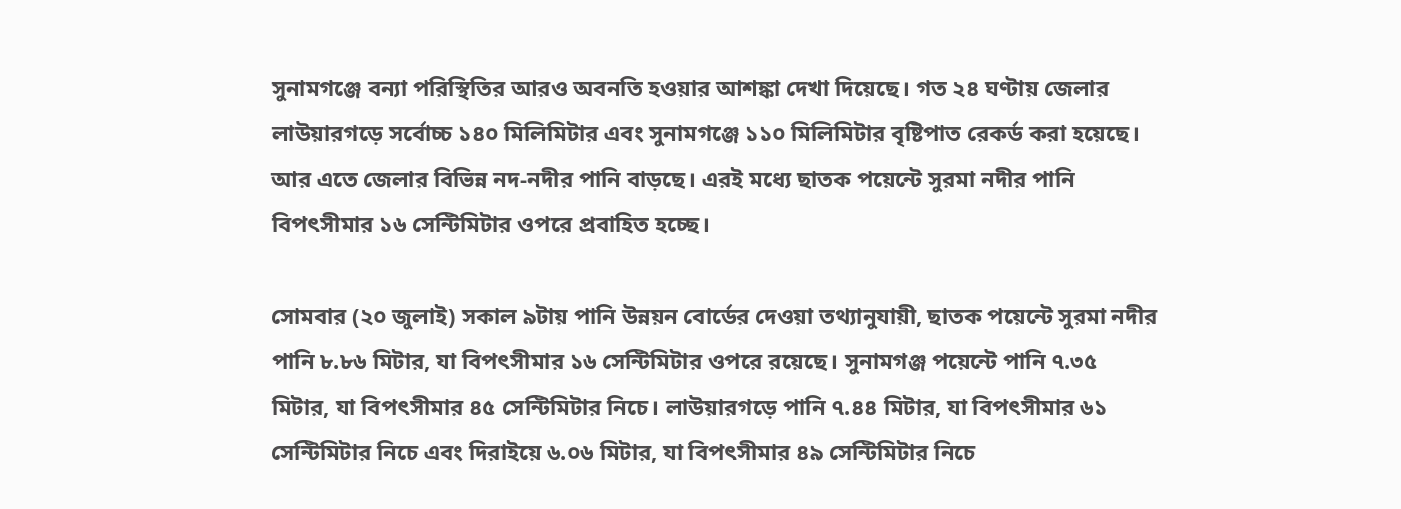সুনামগঞ্জে বন্যা পরিস্থিতির আরও অবনতি হওয়ার আশঙ্কা দেখা দিয়েছে। গত ২৪ ঘণ্টায় জেলার লাউয়ারগড়ে সর্বোচ্চ ১৪০ মিলিমিটার এবং সুনামগঞ্জে ১১০ মিলিমিটার বৃষ্টিপাত রেকর্ড করা হয়েছে। আর এতে জেলার বিভিন্ন নদ-নদীর পানি বাড়ছে। এরই মধ্যে ছাতক পয়েন্টে সুরমা নদীর পানি বিপৎসীমার ১৬ সেন্টিমিটার ওপরে প্রবাহিত হচ্ছে।

সোমবার (২০ জুলাই) সকাল ৯টায় পানি উন্নয়ন বোর্ডের দেওয়া তথ্যানুযায়ী, ছাতক পয়েন্টে সুরমা নদীর পানি ৮.৮৬ মিটার, যা বিপৎসীমার ১৬ সেন্টিমিটার ওপরে রয়েছে। সুনামগঞ্জ পয়েন্টে পানি ৭.৩৫ মিটার, যা বিপৎসীমার ৪৫ সেন্টিমিটার নিচে। লাউয়ারগড়ে পানি ৭.৪৪ মিটার, যা বিপৎসীমার ৬১ সেন্টিমিটার নিচে এবং দিরাইয়ে ৬.০৬ মিটার, যা বিপৎসীমার ৪৯ সেন্টিমিটার নিচে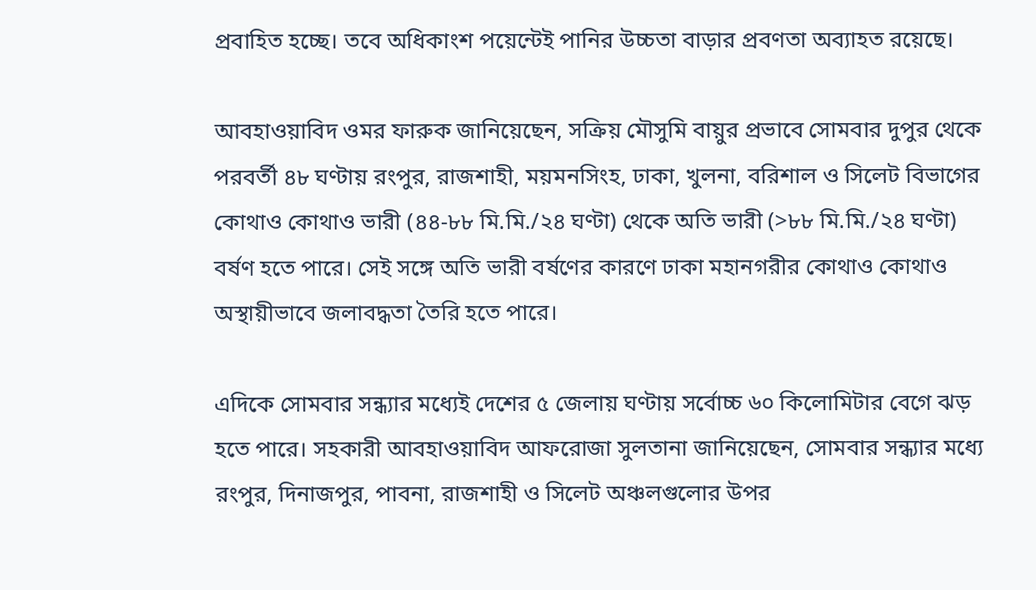প্রবাহিত হচ্ছে। তবে অধিকাংশ পয়েন্টেই পানির উচ্চতা বাড়ার প্রবণতা অব্যাহত রয়েছে।

আবহাওয়াবিদ ওমর ফারুক জানিয়েছেন, সক্রিয় মৌসুমি বায়ুর প্রভাবে সোমবার দুপুর থেকে পরবর্তী ৪৮ ঘণ্টায় রংপুর, রাজশাহী, ময়মনসিংহ, ঢাকা, খুলনা, বরিশাল ও সিলেট বিভাগের কোথাও কোথাও ভারী (৪৪-৮৮ মি.মি./২৪ ঘণ্টা) থেকে অতি ভারী (>৮৮ মি.মি./২৪ ঘণ্টা) বর্ষণ হতে পারে। সেই সঙ্গে অতি ভারী বর্ষণের কারণে ঢাকা মহানগরীর কোথাও কোথাও অস্থায়ীভাবে জলাবদ্ধতা তৈরি হতে পারে।

এদিকে সোমবার সন্ধ্যার মধ্যেই দেশের ৫ জেলায় ঘণ্টায় সর্বোচ্চ ৬০ কিলোমিটার বেগে ঝড় হতে পারে। সহকারী আবহাওয়াবিদ আফরোজা সুলতানা জানিয়েছেন, সোমবার সন্ধ্যার মধ্যে রংপুর, দিনাজপুর, পাবনা, রাজশাহী ও সিলেট অঞ্চলগুলোর উপর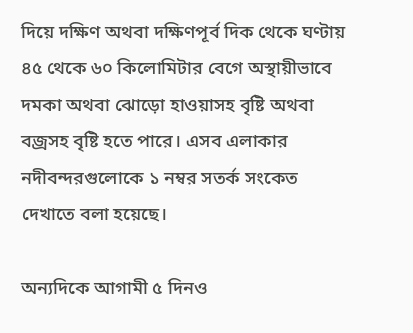দিয়ে দক্ষিণ অথবা দক্ষিণপূর্ব দিক থেকে ঘণ্টায় ৪৫ থেকে ৬০ কিলোমিটার বেগে অস্থায়ীভাবে দমকা অথবা ঝোড়ো হাওয়াসহ বৃষ্টি অথবা বজ্রসহ বৃষ্টি হতে পারে। এসব এলাকার নদীবন্দরগুলোকে ১ নম্বর সতর্ক সংকেত দেখাতে বলা হয়েছে।

অন্যদিকে আগামী ৫ দিনও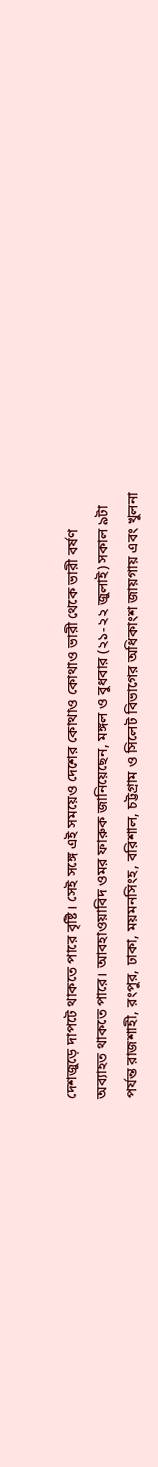দেশজুড়ে দাপটে থাকতে পারে বৃষ্টি। সেই সঙ্গে এই সময়েও দেশের কোথাও কোথাও ভারী থেকে ভারী বর্ষণ অব্যাহত থাকতে পারে। আবহাওয়াবিদ ওমর ফারুক জানিয়েছেন, মঙ্গল ও বুধবার (২১-২২ জুলাই) সকাল ৯টা পর্যন্ত রাজশাহী, রংপুর, ঢাকা, ময়মনসিংহ, বরিশাল, চট্টগ্রাম ও সিলেট বিভাগের অধিকাংশ জায়গায় এবং খুলনা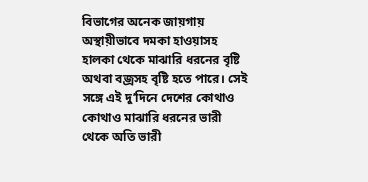বিভাগের অনেক জায়গায় অস্থায়ীভাবে দমকা হাওয়াসহ হালকা থেকে মাঝারি ধরনের বৃষ্টি অথবা বজ্রসহ বৃষ্টি হতে পারে। সেই সঙ্গে এই দু’দিনে দেশের কোথাও কোথাও মাঝারি ধরনের ভারী থেকে অতি ভারী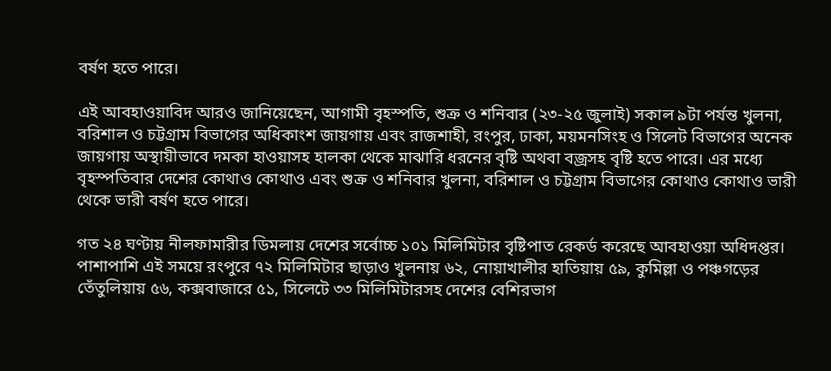বর্ষণ হতে পারে।

এই আবহাওয়াবিদ আরও জানিয়েছেন, আগামী বৃহস্পতি, শুক্র ও শনিবার (২৩-২৫ জুলাই) সকাল ৯টা পর্যন্ত খুলনা, বরিশাল ও চট্টগ্রাম বিভাগের অধিকাংশ জায়গায় এবং রাজশাহী, রংপুর, ঢাকা, ময়মনসিংহ ও সিলেট বিভাগের অনেক জায়গায় অস্থায়ীভাবে দমকা হাওয়াসহ হালকা থেকে মাঝারি ধরনের বৃষ্টি অথবা বজ্রসহ বৃষ্টি হতে পারে। এর মধ্যে বৃহস্পতিবার দেশের কোথাও কোথাও এবং শুক্র ও শনিবার খুলনা, বরিশাল ও চট্টগ্রাম বিভাগের কোথাও কোথাও ভারী থেকে ভারী বর্ষণ হতে পারে।

গত ২৪ ঘণ্টায় নীলফামারীর ডিমলায় দেশের সর্বোচ্চ ১০১ মিলিমিটার বৃষ্টিপাত রেকর্ড করেছে আবহাওয়া অধিদপ্তর। পাশাপাশি এই সময়ে রংপুরে ৭২ মিলিমিটার ছাড়াও খুলনায় ৬২, নোয়াখালীর হাতিয়ায় ৫৯, কুমিল্লা ও পঞ্চগড়ের তেঁতুলিয়ায় ৫৬, কক্সবাজারে ৫১, সিলেটে ৩৩ মিলিমিটারসহ দেশের বেশিরভাগ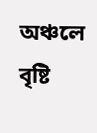অঞ্চলে বৃষ্টি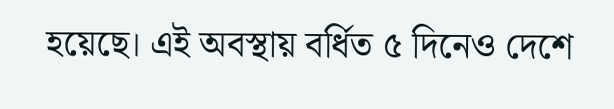হয়েছে। এই অবস্থায় বর্ধিত ৫ দিনেও দেশে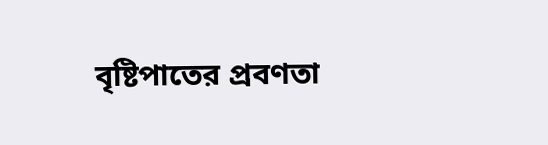বৃষ্টিপাতের প্রবণতা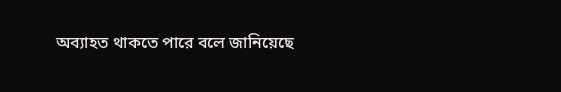অব্যাহত থাকতে পারে বলে জানিয়েছে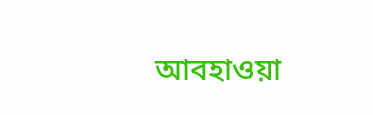আবহাওয়া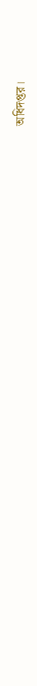অধিদপ্তর।